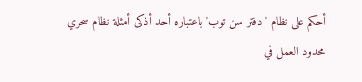أحكم على نظام 'دفتر سن توب' باعتباره أحد أذكى أمثلة نظام سحري محدود العمل في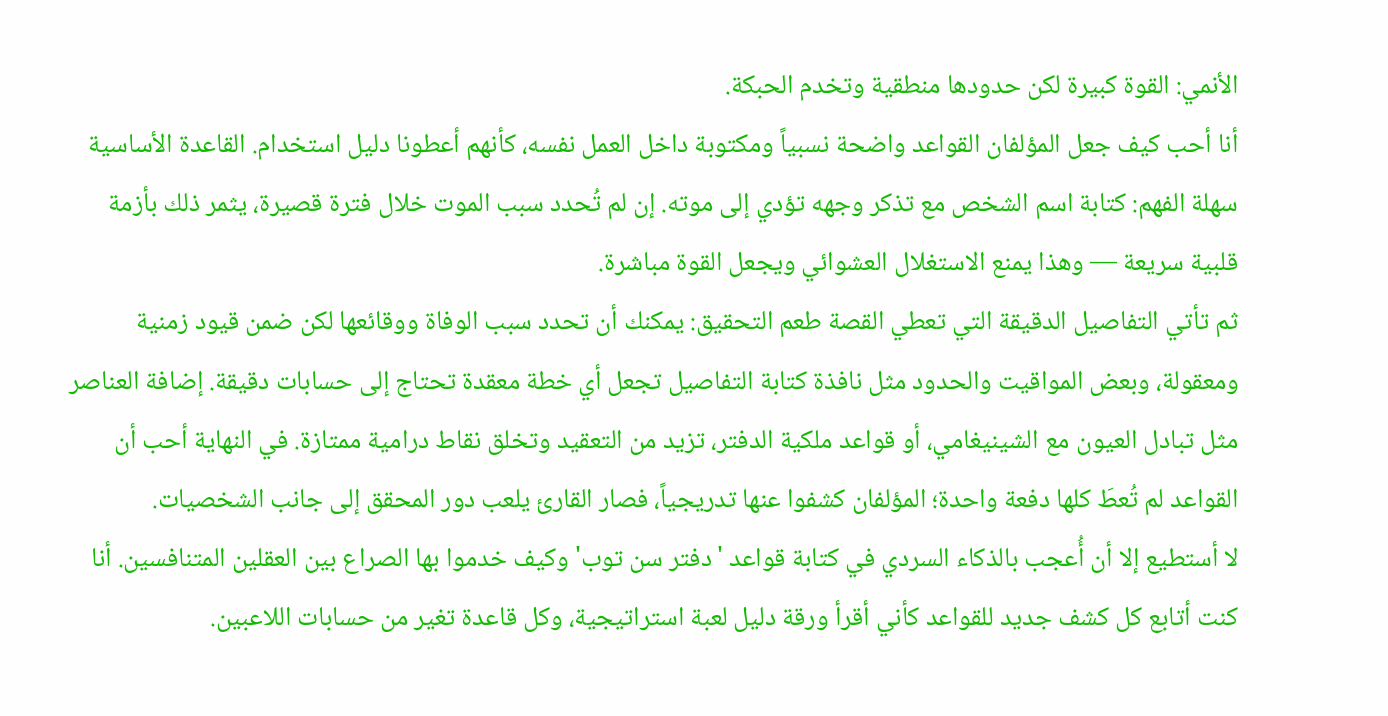الأنمي: القوة كبيرة لكن حدودها منطقية وتخدم الحبكة.
أنا أحب كيف جعل المؤلفان القواعد واضحة نسبياً ومكتوبة داخل العمل نفسه، كأنهم أعطونا دليل استخدام. القاعدة الأساسية سهلة الفهم: كتابة اسم الشخص مع تذكر وجهه تؤدي إلى موته. إن لم تُحدد سبب الموت خلال فترة قصيرة، يثمر ذلك بأزمة قلبية سريعة — وهذا يمنع الاستغلال العشوائي ويجعل القوة مباشرة.
ثم تأتي التفاصيل الدقيقة التي تعطي القصة طعم التحقيق: يمكنك أن تحدد سبب الوفاة ووقائعها لكن ضمن قيود زمنية ومعقولة، وبعض المواقيت والحدود مثل نافذة كتابة التفاصيل تجعل أي خطة معقدة تحتاج إلى حسابات دقيقة. إضافة العناصر مثل تبادل العيون مع الشينيغامي، أو قواعد ملكية الدفتر، تزيد من التعقيد وتخلق نقاط درامية ممتازة. في النهاية أحب أن القواعد لم تُعطَ كلها دفعة واحدة؛ المؤلفان كشفوا عنها تدريجياً، فصار القارئ يلعب دور المحقق إلى جانب الشخصيات.
لا أستطيع إلا أن أُعجب بالذكاء السردي في كتابة قواعد 'دفتر سن توب' وكيف خدموا بها الصراع بين العقلين المتنافسين. أنا كنت أتابع كل كشف جديد للقواعد كأني أقرأ ورقة دليل لعبة استراتيجية، وكل قاعدة تغير من حسابات اللاعبين.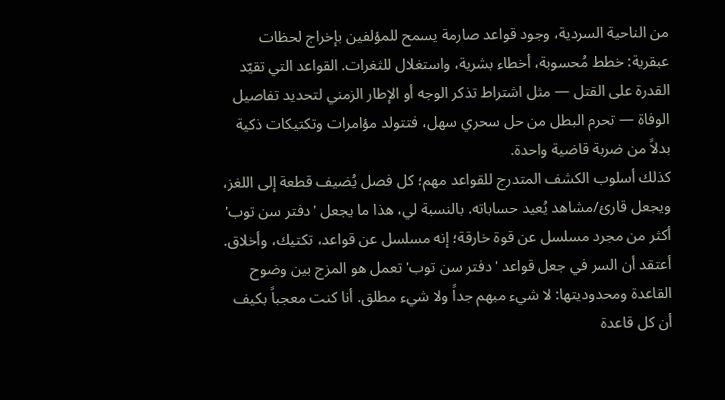من الناحية السردية، وجود قواعد صارمة يسمح للمؤلفين بإخراج لحظات عبقرية: خطط مُحسوبة، أخطاء بشرية، واستغلال للثغرات. القواعد التي تقيّد القدرة على القتل — مثل اشتراط تذكر الوجه أو الإطار الزمني لتحديد تفاصيل الوفاة — تحرم البطل من حل سحري سهل، فتتولد مؤامرات وتكتيكات ذكية بدلاً من ضربة قاضية واحدة.
كذلك أسلوب الكشف المتدرج للقواعد مهم؛ كل فصل يُضيف قطعة إلى اللغز، ويجعل قارئ/مشاهد يُعيد حساباته. بالنسبة لي، هذا ما يجعل 'دفتر سن توب' أكثر من مجرد مسلسل عن قوة خارقة؛ إنه مسلسل عن قواعد، تكتيك، وأخلاق.
أعتقد أن السر في جعل قواعد 'دفتر سن توب' تعمل هو المزج بين وضوح القاعدة ومحدوديتها: لا شيء مبهم جداً ولا شيء مطلق. أنا كنت معجباً بكيف أن كل قاعدة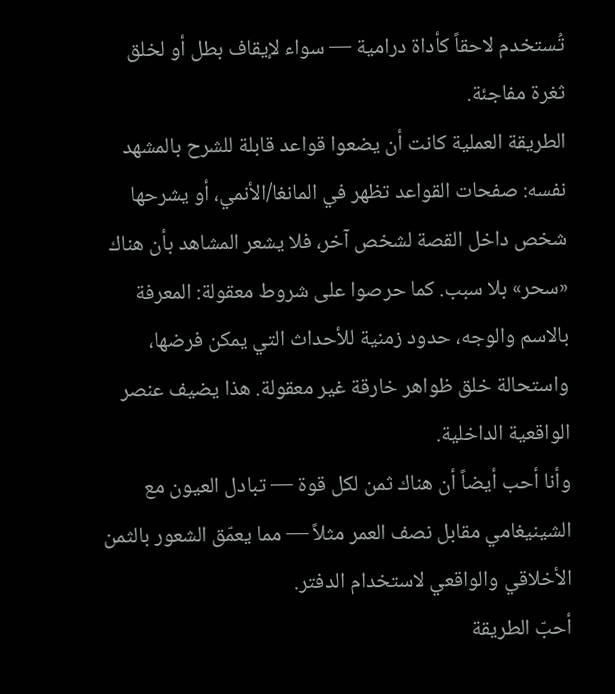تُستخدم لاحقاً كأداة درامية — سواء لإيقاف بطل أو لخلق ثغرة مفاجئة.
الطريقة العملية كانت أن يضعوا قواعد قابلة للشرح بالمشهد نفسه: صفحات القواعد تظهر في المانغا/الأنمي، أو يشرحها شخص داخل القصة لشخص آخر، فلا يشعر المشاهد بأن هناك «سحر» بلا سبب. كما حرصوا على شروط معقولة: المعرفة بالاسم والوجه، حدود زمنية للأحداث التي يمكن فرضها، واستحالة خلق ظواهر خارقة غير معقولة. هذا يضيف عنصر الواقعية الداخلية.
وأنا أحب أيضاً أن هناك ثمن لكل قوة — تبادل العيون مع الشينيغامي مقابل نصف العمر مثلاً — مما يعمّق الشعور بالثمن الأخلاقي والواقعي لاستخدام الدفتر.
أحبّ الطريقة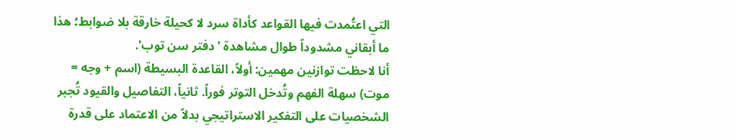التي اعتُمدت فيها القواعد كأداة سرد لا كحيلة خارقة بلا ضوابط؛ هذا ما أبقاني مشدوداً طوال مشاهدة 'دفتر سن توب'.
أنا لاحظت توازنين مهمين: أولاً، القاعدة البسيطة (اسم + وجه = موت) سهلة الفهم وتُدخل التوتر فوراً. ثانياً، التفاصيل والقيود تُجبر الشخصيات على التفكير الاستراتيجي بدلاً من الاعتماد على قدرة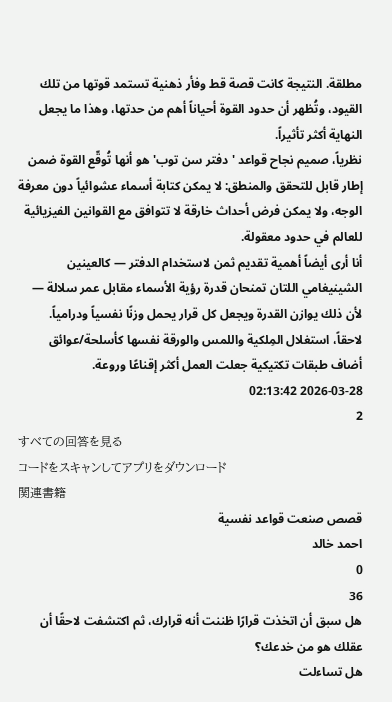مطلقة. النتيجة كانت قصة قط وفأر ذهنية تستمد قوتها من تلك القيود، وتُظهر أن حدود القوة أحياناً أهم من حدتها، وهذا ما يجعل النهاية أكثر تأثيراً.
نظرياً، صميم نجاح قواعد 'دفتر سن توب' هو أنها تُوقّع القوة ضمن إطار قابل للتحقق والمنطق: لا يمكن كتابة أسماء عشوائياً دون معرفة الوجه، ولا يمكن فرض أحداث خارقة لا تتوافق مع القوانين الفيزيائية للعالم في حدود معقولة.
أنا أرى أيضاً أهمية تقديم ثمن لاستخدام الدفتر — كالعينين الشينيغامي اللتان تمنحان قدرة رؤية الأسماء مقابل عمر سلالة — لأن ذلك يوازن القدرة ويجعل كل قرار يحمل وزنًا نفسياً ودرامياً. لاحقاً، استغلال المِلكية واللمس والورقة نفسها كأسلحة/عوائق أضاف طبقات تكتيكية جعلت العمل أكثر إقناعًا وروعة.
2026-03-28 02:13:42
2
すべての回答を見る
コードをスキャンしてアプリをダウンロード
関連書籍
قصص صنعت قواعد نفسية
احمد خالد
0
36
هل سبق أن اتخذت قرارًا ظننت أنه قرارك، ثم اكتشفت لاحقًا أن عقلك هو من خدعك؟
هل تساءلت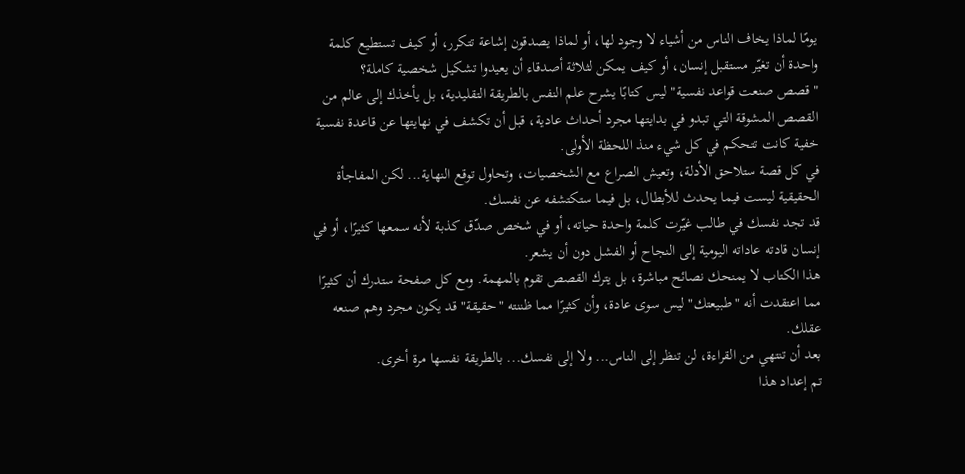يومًا لماذا يخاف الناس من أشياء لا وجود لها، أو لماذا يصدقون إشاعة تتكرر، أو كيف تستطيع كلمة واحدة أن تغيّر مستقبل إنسان، أو كيف يمكن لثلاثة أصدقاء أن يعيدوا تشكيل شخصية كاملة؟
"قصص صنعت قواعد نفسية" ليس كتابًا يشرح علم النفس بالطريقة التقليدية، بل يأخذك إلى عالم من القصص المشوقة التي تبدو في بدايتها مجرد أحداث عادية، قبل أن تكشف في نهايتها عن قاعدة نفسية خفية كانت تتحكم في كل شيء منذ اللحظة الأولى.
في كل قصة ستلاحق الأدلة، وتعيش الصراع مع الشخصيات، وتحاول توقع النهاية... لكن المفاجأة الحقيقية ليست فيما يحدث للأبطال، بل فيما ستكتشفه عن نفسك.
قد تجد نفسك في طالب غيّرت كلمة واحدة حياته، أو في شخص صدّق كذبة لأنه سمعها كثيرًا، أو في إنسان قادته عاداته اليومية إلى النجاح أو الفشل دون أن يشعر.
هذا الكتاب لا يمنحك نصائح مباشرة، بل يترك القصص تقوم بالمهمة. ومع كل صفحة ستدرك أن كثيرًا مما اعتقدت أنه "طبيعتك" ليس سوى عادة، وأن كثيرًا مما ظننته "حقيقة" قد يكون مجرد وهم صنعه عقلك.
بعد أن تنتهي من القراءة، لن تنظر إلى الناس... ولا إلى نفسك... بالطريقة نفسها مرة أخرى.
تم إعداد هذا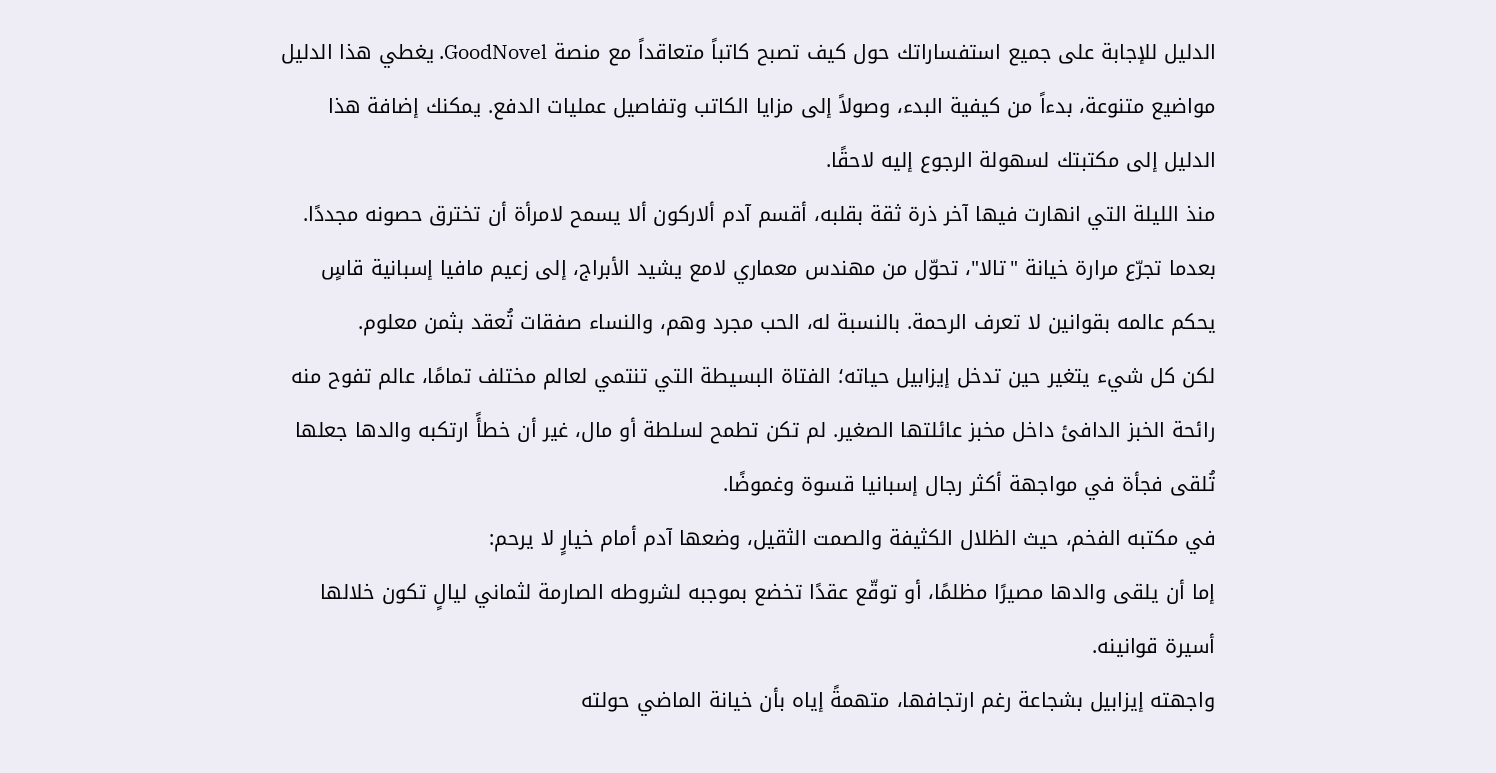الدليل للإجابة على جميع استفساراتك حول كيف تصبح كاتباً متعاقداً مع منصة GoodNovel. يغطي هذا الدليل مواضيع متنوعة، بدءاً من كيفية البدء، وصولاً إلى مزايا الكاتب وتفاصيل عمليات الدفع. يمكنك إضافة هذا الدليل إلى مكتبتك لسهولة الرجوع إليه لاحقًا.
منذ الليلة التي انهارت فيها آخر ذرة ثقة بقلبه، أقسم آدم ألاركون ألا يسمح لامرأة أن تخترق حصونه مجددًا. بعدما تجرّع مرارة خيانة "تالا"، تحوّل من مهندس معماري لامع يشيد الأبراج، إلى زعيم مافيا إسبانية قاسٍ يحكم عالمه بقوانين لا تعرف الرحمة. بالنسبة له، الحب مجرد وهم، والنساء صفقات تُعقد بثمن معلوم.
لكن كل شيء يتغير حين تدخل إيزابيل حياته؛ الفتاة البسيطة التي تنتمي لعالم مختلف تمامًا، عالم تفوح منه رائحة الخبز الدافئ داخل مخبز عائلتها الصغير. لم تكن تطمح لسلطة أو مال، غير أن خطأً ارتكبه والدها جعلها تُلقى فجأة في مواجهة أكثر رجال إسبانيا قسوة وغموضًا.
في مكتبه الفخم، حيث الظلال الكثيفة والصمت الثقيل، وضعها آدم أمام خيارٍ لا يرحم:
إما أن يلقى والدها مصيرًا مظلمًا، أو توقّع عقدًا تخضع بموجبه لشروطه الصارمة لثماني ليالٍ تكون خلالها أسيرة قوانينه.
واجهته إيزابيل بشجاعة رغم ارتجافها، متهمةً إياه بأن خيانة الماضي حولته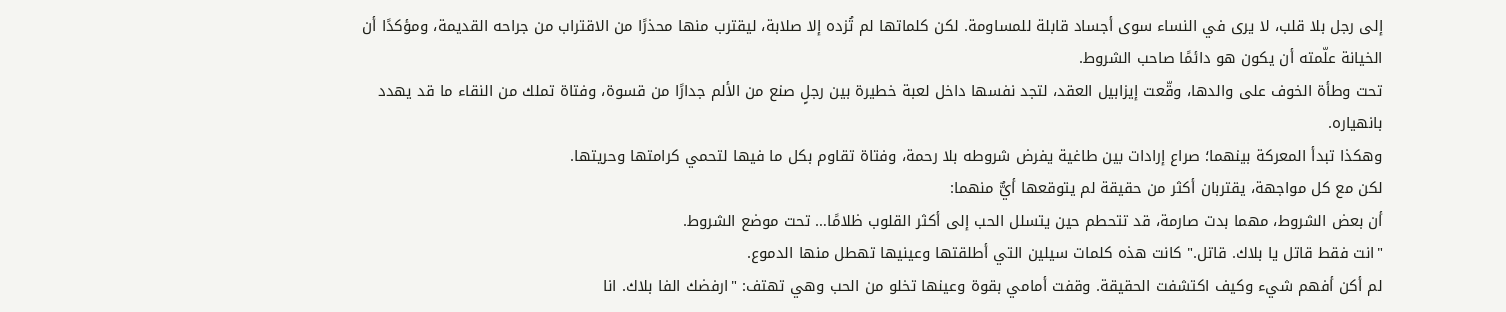إلى رجل بلا قلب، لا يرى في النساء سوى أجساد قابلة للمساومة. لكن كلماتها لم تُزده إلا صلابة، ليقترب منها محذرًا من الاقتراب من جراحه القديمة، ومؤكدًا أن الخيانة علّمته أن يكون هو دائمًا صاحب الشروط.
تحت وطأة الخوف على والدها، وقّعت إيزابيل العقد، لتجد نفسها داخل لعبة خطيرة بين رجلٍ صنع من الألم جدارًا من قسوة، وفتاة تملك من النقاء ما قد يهدد بانهياره.
وهكذا تبدأ المعركة بينهما؛ صراع إرادات بين طاغية يفرض شروطه بلا رحمة، وفتاة تقاوم بكل ما فيها لتحمي كرامتها وحريتها.
لكن مع كل مواجهة، يقتربان أكثر من حقيقة لم يتوقعها أيٌّ منهما:
أن بعض الشروط، مهما بدت صارمة، قد تتحطم حين يتسلل الحب إلى أكثر القلوب ظلامًا… تحت موضع الشروط.
"انت فقط قاتل يا بلاك. قاتل." كانت هذه كلمات سيلين التي أطلقتها وعينيها تهطل منها الدموع.
لم أكن أفهم شيء وكيف اكتشفت الحقيقة. وقفت أمامي بقوة وعينها تخلو من الحب وهي تهتف: "ارفضك الفا بلاك. انا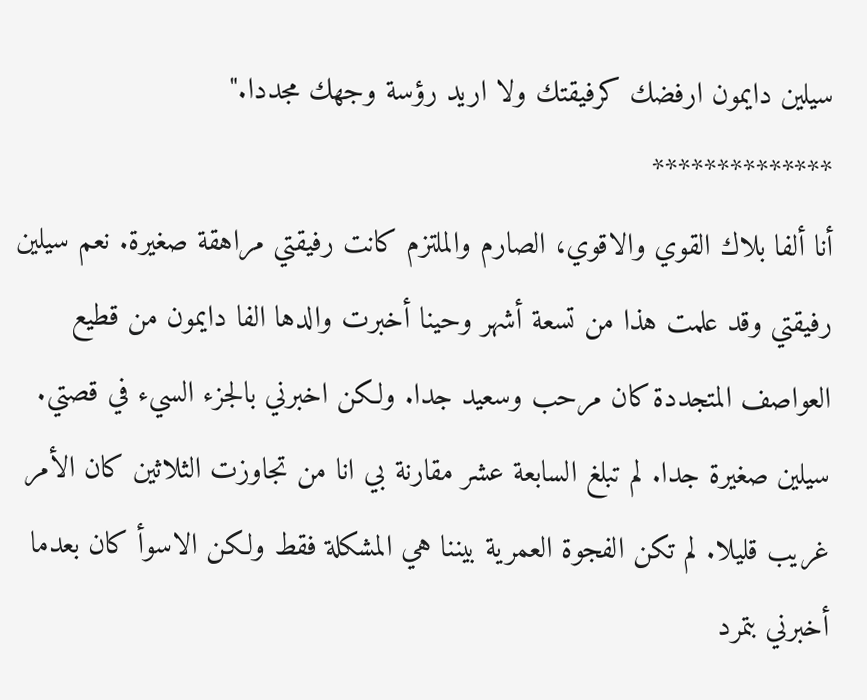سيلين دايمون ارفضك كرفيقتك ولا اريد رؤسة وجهك مجددا."
**************
أنا ألفا بلاك القوي والاقوي، الصارم والملتزم كانت رفيقتي مراهقة صغيرة. نعم سيلين رفيقتي وقد علمت هذا من تسعة أشهر وحينا أخبرت والدها الفا دايمون من قطيع العواصف المتجددة كان مرحب وسعيد جدا. ولكن اخبرني بالجزء السيء في قصتي. سيلين صغيرة جدا. لم تبلغ السابعة عشر مقارنة بي انا من تجاوزت الثلاثين كان الأمر غريب قليلا. لم تكن الفجوة العمرية بيننا هي المشكلة فقط ولكن الاسوأ كان بعدما أخبرني بتمرد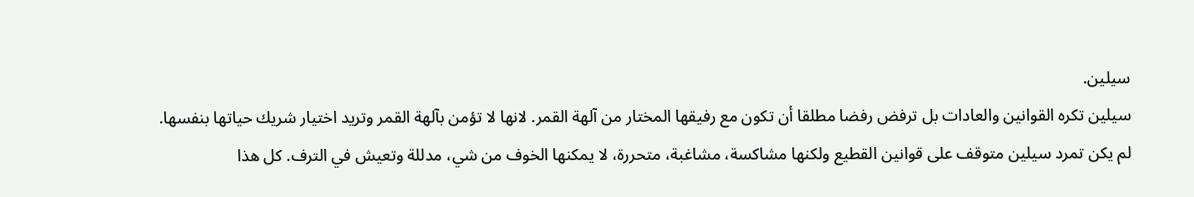سيلين.
سيلين تكره القوانين والعادات بل ترفض رفضا مطلقا أن تكون مع رفيقها المختار من آلهة القمر. لانها لا تؤمن بآلهة القمر وتريد اختيار شريك حياتها بنفسها.
لم يكن تمرد سيلين متوقف على قوانين القطيع ولكنها مشاكسة، مشاغبة، متحررة، لا يمكنها الخوف من شي، مدللة وتعيش في الترف. كل هذا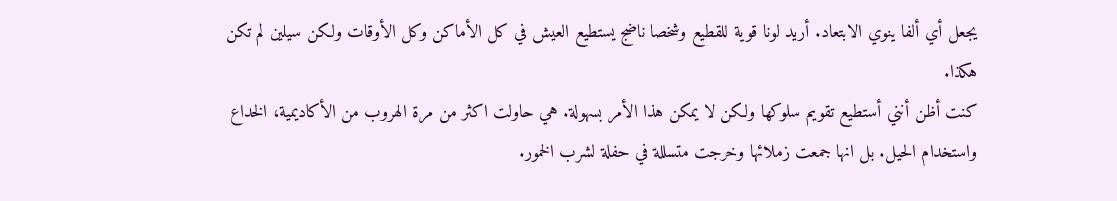يجعل أي ألفا ينوي الابتعاد. أريد لونا قوية للقطيع وشخصا ناضج يستطيع العيش في كل الأماكن وكل الأوقات ولكن سيلين لم تكن هكذا.
كنت أظن أنني أستطيع تقويم سلوكها ولكن لا يمكن هذا الأمر بسهولة. هي حاولت اكثر من مرة الهروب من الأكاديمية، الخداع واستخدام الحيل. بل انها جمعت زملائها وخرجت متسللة في حفلة لشرب الخمور.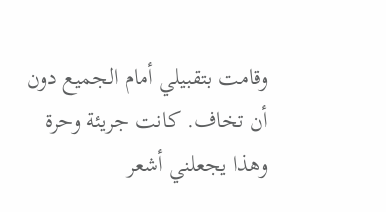وقامت بتقبيلي أمام الجميع دون أن تخاف. كانت جريئة وحرة وهذا يجعلني أشعر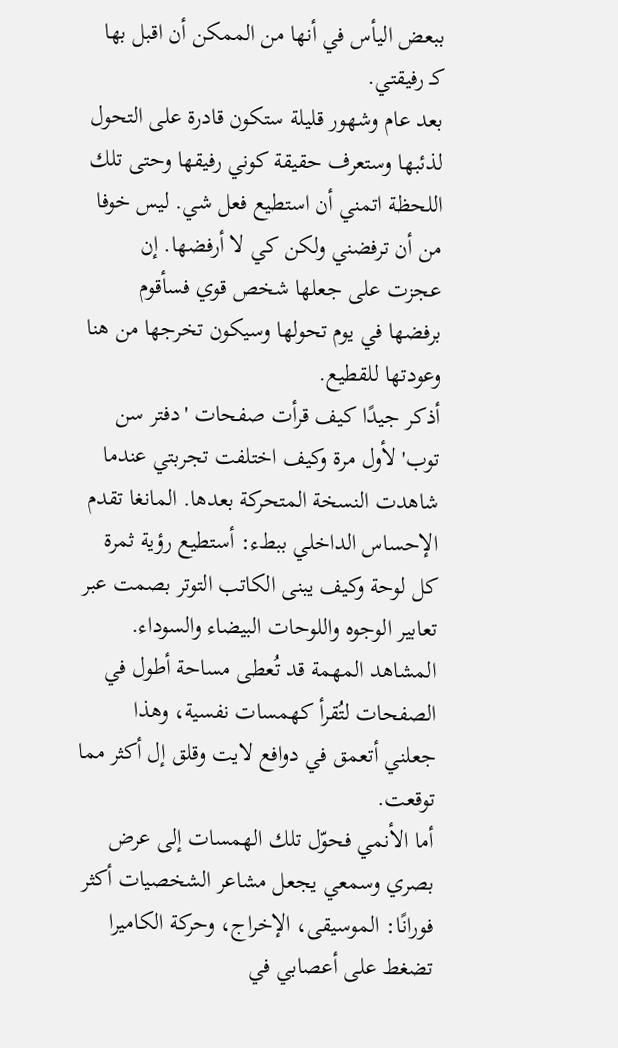ببعض اليأس في أنها من الممكن أن اقبل بها كـ رفيقتي.
بعد عام وشهور قليلة ستكون قادرة على التحول لذئبها وستعرف حقيقة كوني رفيقها وحتى تلك اللحظة اتمني أن استطيع فعل شي. ليس خوفا من أن ترفضني ولكن كي لا أرفضها. إن عجزت على جعلها شخص قوي فسأقوم برفضها في يوم تحولها وسيكون تخرجها من هنا وعودتها للقطيع.
أذكر جيدًا كيف قرأت صفحات 'دفتر سن توب' لأول مرة وكيف اختلفت تجربتي عندما شاهدت النسخة المتحركة بعدها. المانغا تقدم الإحساس الداخلي ببطء: أستطيع رؤية ثمرة كل لوحة وكيف يبنى الكاتب التوتر بصمت عبر تعابير الوجوه واللوحات البيضاء والسوداء. المشاهد المهمة قد تُعطى مساحة أطول في الصفحات لتُقرأ كهمسات نفسية، وهذا جعلني أتعمق في دوافع لايت وقلق إل أكثر مما توقعت.
أما الأنمي فحوّل تلك الهمسات إلى عرض بصري وسمعي يجعل مشاعر الشخصيات أكثر فورانًا: الموسيقى، الإخراج، وحركة الكاميرا تضغط على أعصابي في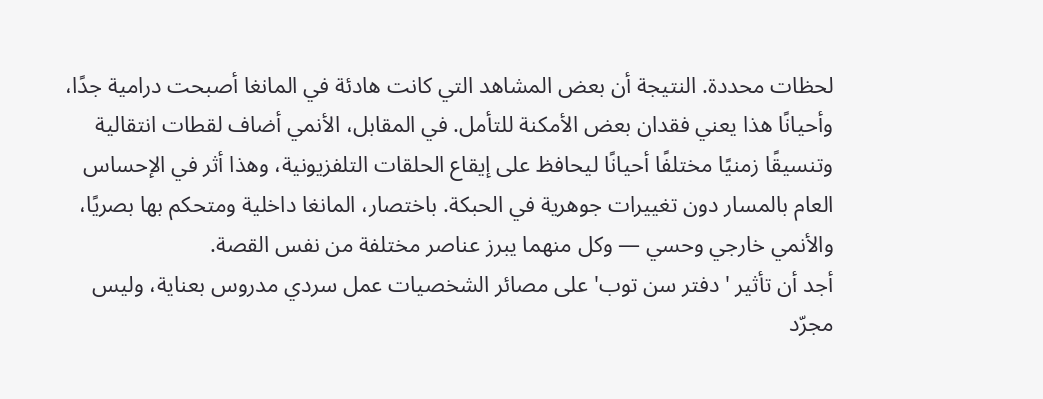لحظات محددة. النتيجة أن بعض المشاهد التي كانت هادئة في المانغا أصبحت درامية جدًا، وأحيانًا هذا يعني فقدان بعض الأمكنة للتأمل. في المقابل، الأنمي أضاف لقطات انتقالية وتنسيقًا زمنيًا مختلفًا أحيانًا ليحافظ على إيقاع الحلقات التلفزيونية، وهذا أثر في الإحساس العام بالمسار دون تغييرات جوهرية في الحبكة. باختصار، المانغا داخلية ومتحكم بها بصريًا، والأنمي خارجي وحسي — وكل منهما يبرز عناصر مختلفة من نفس القصة.
أجد أن تأثير 'دفتر سن توب' على مصائر الشخصيات عمل سردي مدروس بعناية، وليس مجرّد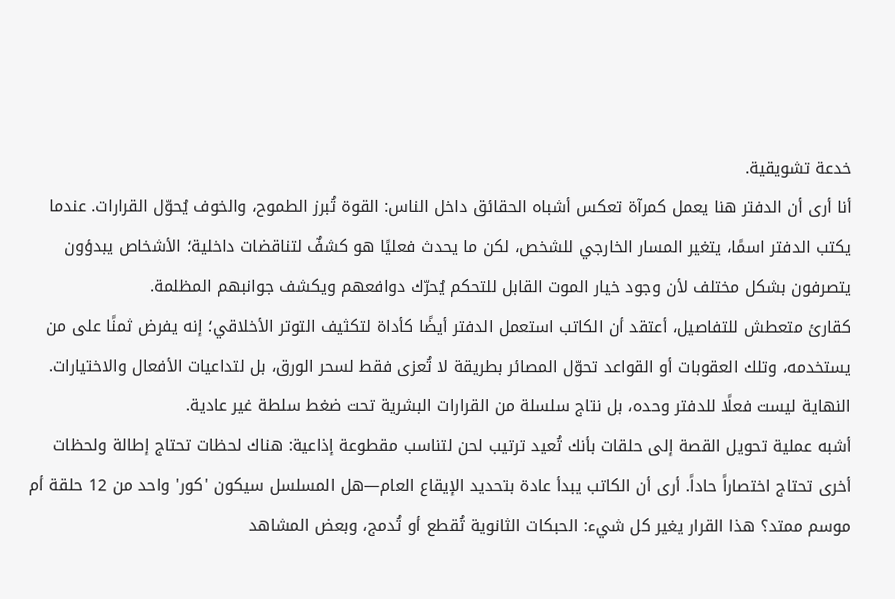خدعة تشويقية.
أنا أرى أن الدفتر هنا يعمل كمرآة تعكس أشباه الحقائق داخل الناس: القوة تُبرز الطموح، والخوف يُحوّل القرارات. عندما يكتب الدفتر اسمًا، يتغير المسار الخارجي للشخص، لكن ما يحدث فعليًا هو كشفٌ لتناقضات داخلية؛ الأشخاص يبدؤون يتصرفون بشكل مختلف لأن وجود خيار الموت القابل للتحكم يُحرّك دوافعهم ويكشف جوانبهم المظلمة.
كقارئ متعطش للتفاصيل، أعتقد أن الكاتب استعمل الدفتر أيضًا كأداة لتكثيف التوتر الأخلاقي؛ إنه يفرض ثمنًا على من يستخدمه، وتلك العقوبات أو القواعد تحوّل المصائر بطريقة لا تُعزى فقط لسحر الورق، بل لتداعيات الأفعال والاختيارات. النهاية ليست فعلًا للدفتر وحده، بل نتاج سلسلة من القرارات البشرية تحت ضغط سلطة غير عادية.
أشبه عملية تحويل القصة إلى حلقات بأنك تُعيد ترتيب لحن لتناسب مقطوعة إذاعية: هناك لحظات تحتاج إطالة ولحظات أخرى تحتاج اختصاراً حاداً. أرى أن الكاتب يبدأ عادة بتحديد الإيقاع العام—هل المسلسل سيكون 'كور' واحد من 12 حلقة أم موسم ممتد؟ هذا القرار يغير كل شيء: الحبكات الثانوية تُقطع أو تُدمج، وبعض المشاهد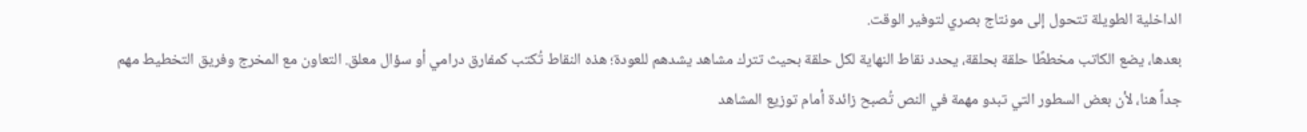الداخلية الطويلة تتحول إلى مونتاج بصري لتوفير الوقت.
بعدها، يضع الكاتب مخططًا حلقة بحلقة، يحدد نقاط النهاية لكل حلقة بحيث تترك مشاهد يشدهم للعودة؛ هذه النقاط تُكتب كمفارق درامي أو سؤال معلق. التعاون مع المخرج وفريق التخطيط مهم جداً هنا، لأن بعض السطور التي تبدو مهمة في النص تُصبح زائدة أمام توزيع المشاهد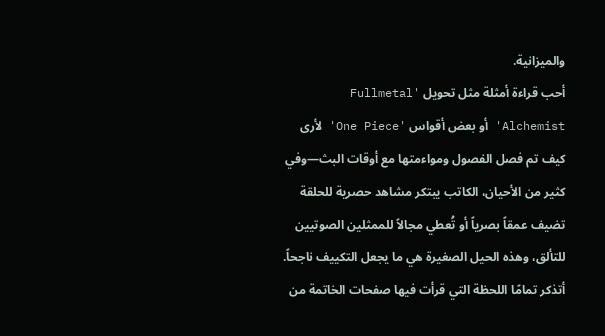والميزانية.
أحب قراءة أمثلة مثل تحويل 'Fullmetal Alchemist' أو بعض أقواس 'One Piece' لأرى كيف تم فصل الفصول ومواءمتها مع أوقات البث—وفي كثير من الأحيان، الكاتب يبتكر مشاهد حصرية للحلقة تضيف عمقاً بصرياً أو تُعطي مجالاً للممثلين الصوتيين للتألق، وهذه الحيل الصغيرة هي ما يجعل التكييف ناجحاً.
أتذكر تمامًا اللحظة التي قرأت فيها صفحات الخاتمة من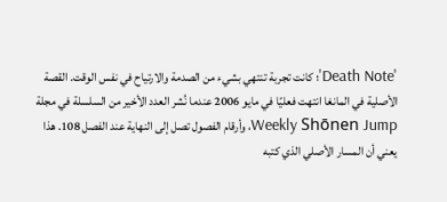'Death Note'؛ كانت تجربة تنتهي بشيء من الصدمة والارتياح في نفس الوقت. القصة الأصلية في المانغا انتهت فعليًا في مايو 2006 عندما نُشر العدد الأخير من السلسلة في مجلة Weekly Shōnen Jump، وأرقام الفصول تصل إلى النهاية عند الفصل 108. هذا يعني أن المسار الأصلي الذي كتبه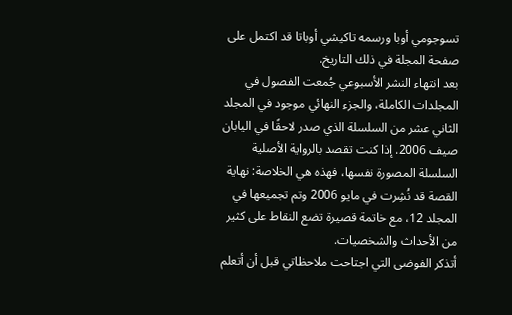تسوجومي أوبا ورسمه تاكيشي أوباتا قد اكتمل على صفحة المجلة في ذلك التاريخ.
بعد انتهاء النشر الأسبوعي جُمعت الفصول في المجلدات الكاملة، والجزء النهائي موجود في المجلد الثاني عشر من السلسلة الذي صدر لاحقًا في اليابان صيف 2006. إذا كنت تقصد بالرواية الأصلية السلسلة المصورة نفسها، فهذه هي الخلاصة: نهاية القصة قد نُشِرت في مايو 2006 وتم تجميعها في المجلد 12، مع خاتمة قصيرة تضع النقاط على كثير من الأحداث والشخصيات.
أتذكر الفوضى التي اجتاحت ملاحظاتي قبل أن أتعلم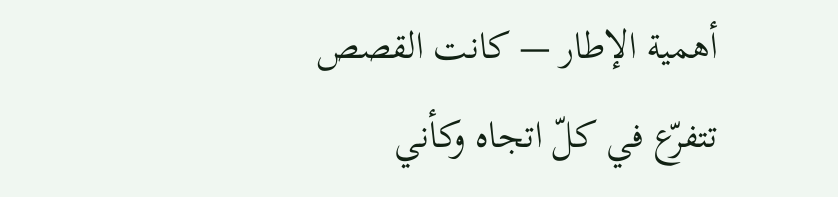أهمية الإطار — كانت القصص تتفرّع في كلّ اتجاه وكأني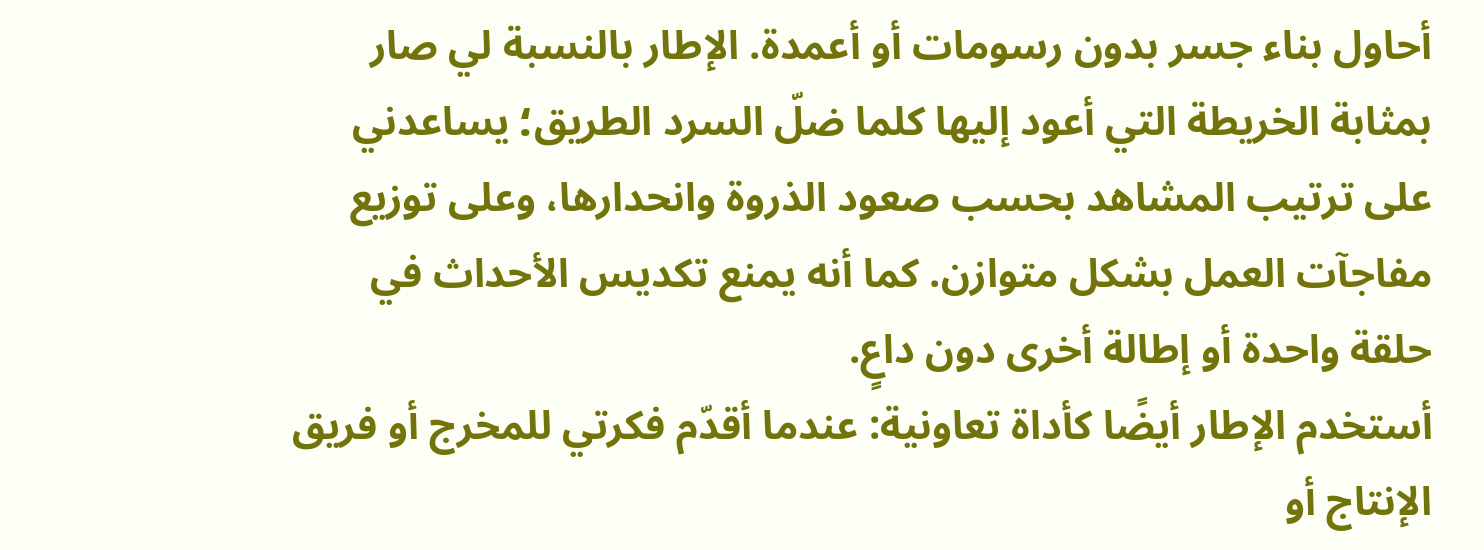أحاول بناء جسر بدون رسومات أو أعمدة. الإطار بالنسبة لي صار بمثابة الخريطة التي أعود إليها كلما ضلّ السرد الطريق؛ يساعدني على ترتيب المشاهد بحسب صعود الذروة وانحدارها، وعلى توزيع مفاجآت العمل بشكل متوازن. كما أنه يمنع تكديس الأحداث في حلقة واحدة أو إطالة أخرى دون داعٍ.
أستخدم الإطار أيضًا كأداة تعاونية: عندما أقدّم فكرتي للمخرج أو فريق الإنتاج أو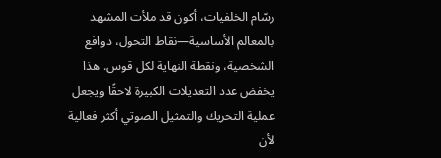رسّام الخلفيات، أكون قد ملأت المشهد بالمعالم الأساسية—نقاط التحول، دوافع الشخصية، ونقطة النهاية لكل قوس. هذا يخفض عدد التعديلات الكبيرة لاحقًا ويجعل عملية التحريك والتمثيل الصوتي أكثر فعالية لأن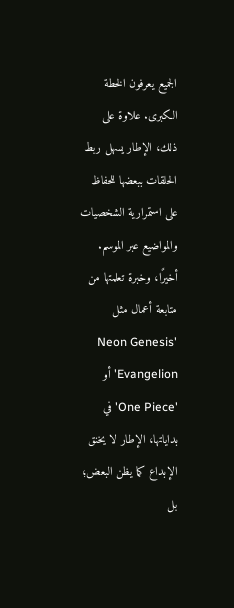الجميع يعرفون الخطة الكبرى. علاوة على ذلك، الإطار يسهل ربط الحلقات ببعضها للحفاظ على استمرارية الشخصيات والمواضيع عبر الموسم.
أخيرًا، وخبرة تعلمتها من متابعة أعمال مثل 'Neon Genesis Evangelion' أو 'One Piece' في بداياتها، الإطار لا يخنق الإبداع كما يظن البعض؛ بل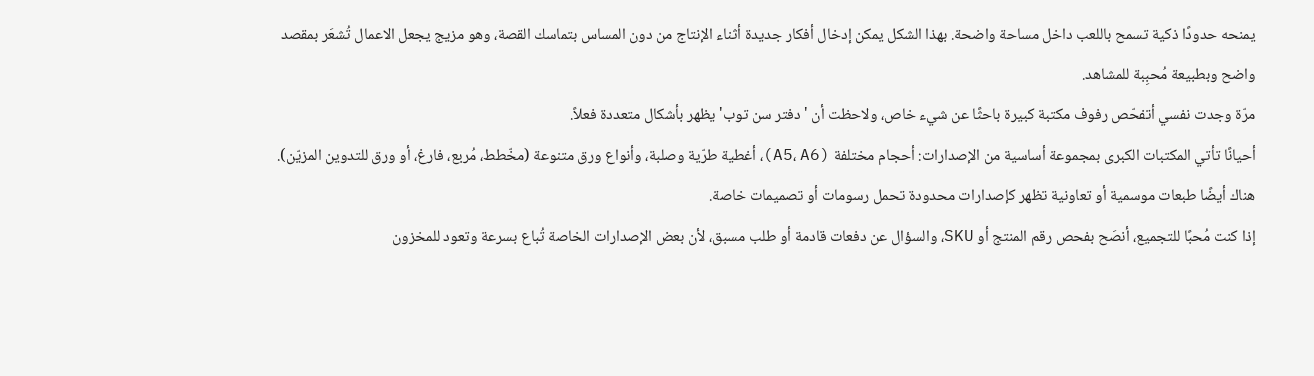يمنحه حدودًا ذكية تسمح باللعب داخل مساحة واضحة. بهذا الشكل يمكن إدخال أفكار جديدة أثناء الإنتاج من دون المساس بتماسك القصة، وهو مزيج يجعل الاعمال تُشعَر بمقصد واضح وبطبيعة مُحبِبة للمشاهد.
مرّة وجدت نفسي أتفحّص رفوف مكتبة كبيرة باحثًا عن شيء خاص، ولاحظت أن 'دفتر سن توب' يظهر بأشكال متعددة فعلاً.
أحيانًا تأتي المكتبات الكبرى بمجموعة أساسية من الإصدارات: أحجام مختلفة (A5، A6)، أغطية طرّية وصلبة، وأنواع ورق متنوعة (مخّطط، مُربع، فارغ، أو ورق للتدوين المزيّن). هناك أيضًا طبعات موسمية أو تعاونية تظهر كإصدارات محدودة تحمل رسومات أو تصميمات خاصة.
إذا كنت مُحبًا للتجميع، أنصَح بفحص رقم المنتج أو SKU، والسؤال عن دفعات قادمة أو طلب مسبق، لأن بعض الإصدارات الخاصة تُباع بسرعة وتعود للمخزون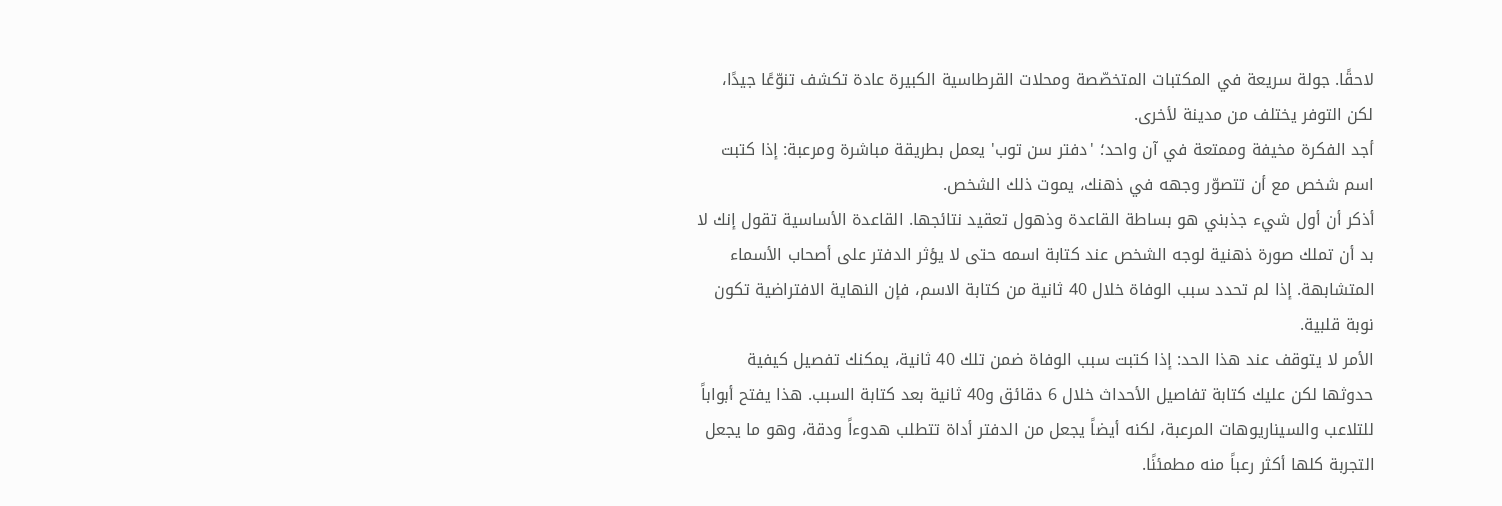لاحقًا. جولة سريعة في المكتبات المتخصّصة ومحلات القرطاسية الكبيرة عادة تكشف تنوّعًا جيدًا، لكن التوفر يختلف من مدينة لأخرى.
أجد الفكرة مخيفة وممتعة في آن واحد؛ 'دفتر سن توب' يعمل بطريقة مباشرة ومرعبة: إذا كتبت اسم شخص مع أن تتصوّر وجهه في ذهنك، يموت ذلك الشخص.
أذكر أن أول شيء جذبني هو بساطة القاعدة وذهول تعقيد نتائجها. القاعدة الأساسية تقول إنك لا بد أن تملك صورة ذهنية لوجه الشخص عند كتابة اسمه حتى لا يؤثر الدفتر على أصحاب الأسماء المتشابهة. إذا لم تحدد سبب الوفاة خلال 40 ثانية من كتابة الاسم، فإن النهاية الافتراضية تكون نوبة قلبية.
الأمر لا يتوقف عند هذا الحد: إذا كتبت سبب الوفاة ضمن تلك 40 ثانية، يمكنك تفصيل كيفية حدوثها لكن عليك كتابة تفاصيل الأحداث خلال 6 دقائق و40 ثانية بعد كتابة السبب. هذا يفتح أبواباً للتلاعب والسيناريوهات المرعبة، لكنه أيضاً يجعل من الدفتر أداة تتطلب هدوءاً ودقة، وهو ما يجعل التجربة كلها أكثر رعباً منه مطمئنًا.